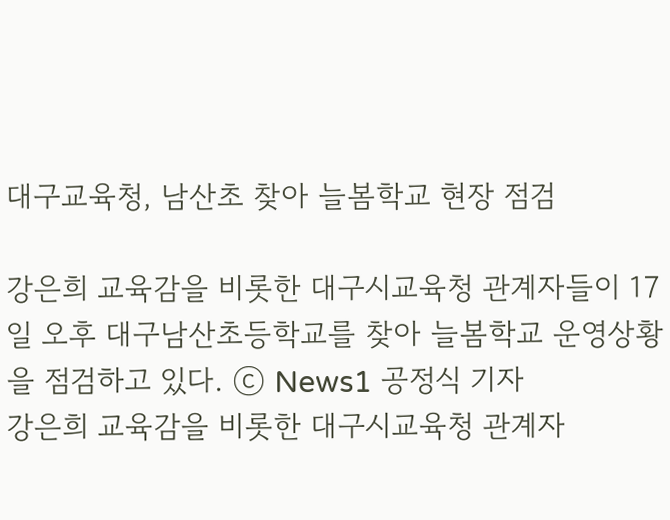대구교육청, 남산초 찾아 늘봄학교 현장 점검

강은희 교육감을 비롯한 대구시교육청 관계자들이 17일 오후 대구남산초등학교를 찾아 늘봄학교 운영상황을 점검하고 있다. ⓒ News1 공정식 기자
강은희 교육감을 비롯한 대구시교육청 관계자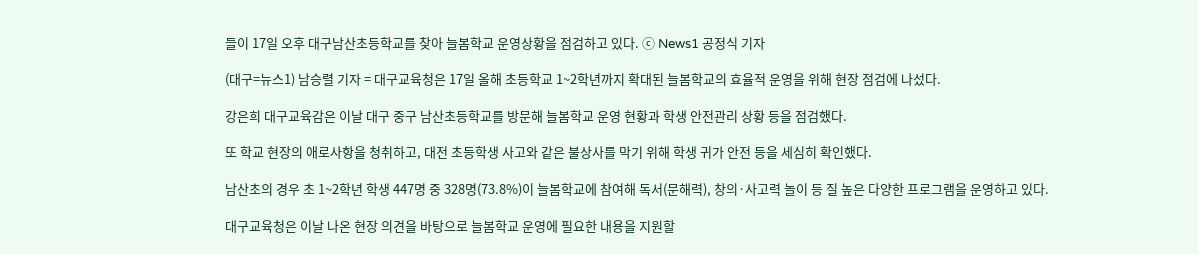들이 17일 오후 대구남산초등학교를 찾아 늘봄학교 운영상황을 점검하고 있다. ⓒ News1 공정식 기자

(대구=뉴스1) 남승렬 기자 = 대구교육청은 17일 올해 초등학교 1~2학년까지 확대된 늘봄학교의 효율적 운영을 위해 현장 점검에 나섰다.

강은희 대구교육감은 이날 대구 중구 남산초등학교를 방문해 늘봄학교 운영 현황과 학생 안전관리 상황 등을 점검했다.

또 학교 현장의 애로사항을 청취하고, 대전 초등학생 사고와 같은 불상사를 막기 위해 학생 귀가 안전 등을 세심히 확인했다.

남산초의 경우 초 1~2학년 학생 447명 중 328명(73.8%)이 늘봄학교에 참여해 독서(문해력), 창의·사고력 놀이 등 질 높은 다양한 프로그램을 운영하고 있다.

대구교육청은 이날 나온 현장 의견을 바탕으로 늘봄학교 운영에 필요한 내용을 지원할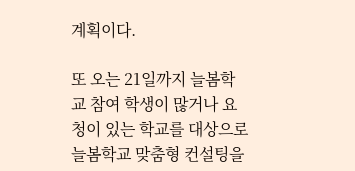계획이다.

또 오는 21일까지 늘봄학교 참여 학생이 많거나 요청이 있는 학교를 대상으로 늘봄학교 맞춤형 컨설팅을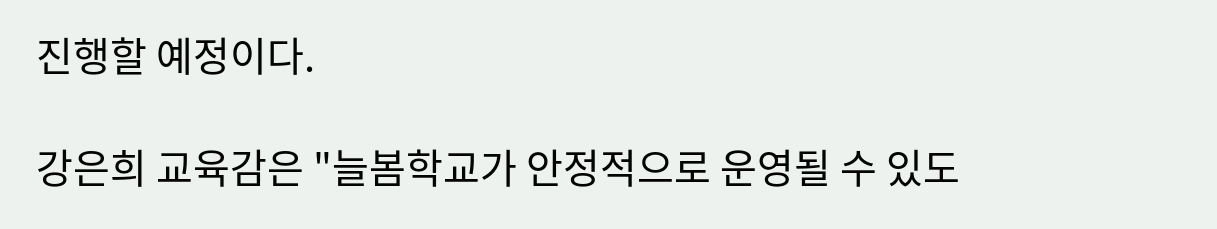진행할 예정이다.

강은희 교육감은 "늘봄학교가 안정적으로 운영될 수 있도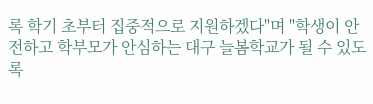록 학기 초부터 집중적으로 지원하겠다"며 "학생이 안전하고 학부모가 안심하는 대구 늘봄학교가 될 수 있도록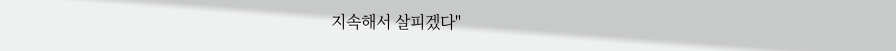지속해서 살피겠다"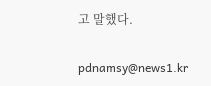고 말했다.

pdnamsy@news1.kr